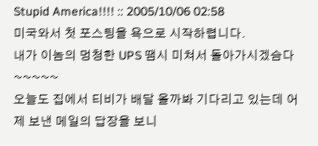Stupid America!!!! :: 2005/10/06 02:58
미국와서 첫 포스팅을 욕으로 시작하렵니다.
내가 이놈의 멍청한 UPS 땜시 미쳐서 돌아가시겠슴다~~~~~
오늘도 집에서 티비가 배달 올까봐 기다리고 있는데 어제 보낸 메일의 답장을 보니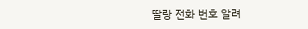딸랑 전화 번호 알려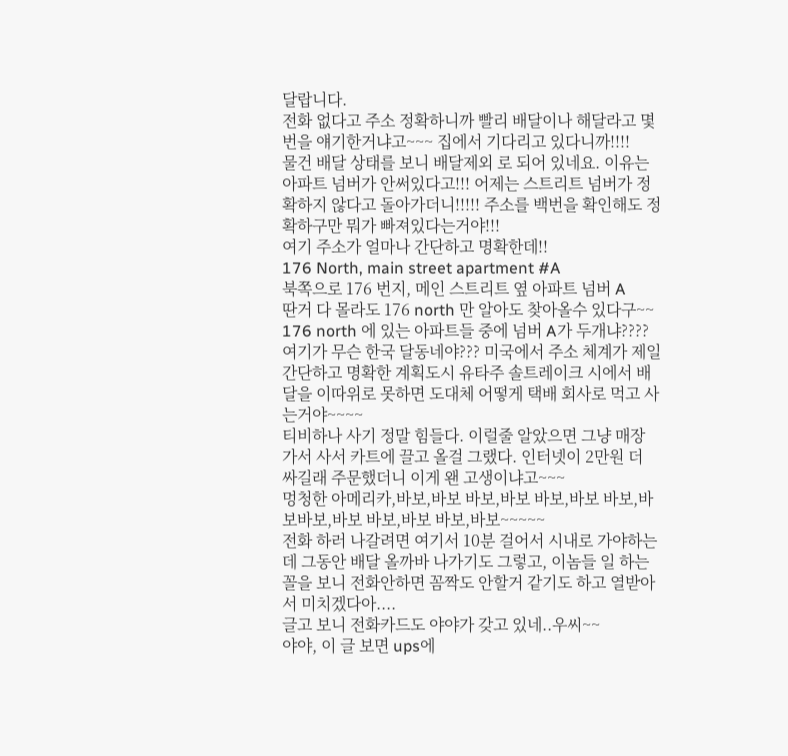달랍니다.
전화 없다고 주소 정확하니까 빨리 배달이나 해달라고 몇번을 얘기한거냐고~~~ 집에서 기다리고 있다니까!!!!
물건 배달 상태를 보니 배달제외 로 되어 있네요. 이유는 아파트 넘버가 안써있다고!!! 어제는 스트리트 넘버가 정확하지 않다고 돌아가더니!!!!! 주소를 백번을 확인해도 정확하구만 뭐가 빠져있다는거야!!!
여기 주소가 얼마나 간단하고 명확한데!!
176 North, main street apartment #A
북쪽으로 176 번지, 메인 스트리트 옆 아파트 넘버 A
딴거 다 몰라도 176 north 만 알아도 찾아올수 있다구~~
176 north 에 있는 아파트들 중에 넘버 A가 두개냐????
여기가 무슨 한국 달동네야??? 미국에서 주소 체계가 제일 간단하고 명확한 계획도시 유타주 솔트레이크 시에서 배달을 이따위로 못하면 도대체 어떻게 택배 회사로 먹고 사는거야~~~~
티비하나 사기 정말 힘들다. 이럴줄 알았으면 그냥 매장 가서 사서 카트에 끌고 올걸 그랬다. 인터넷이 2만원 더 싸길래 주문했더니 이게 왠 고생이냐고~~~
멍청한 아메리카,바보,바보 바보,바보 바보,바보 바보,바보바보,바보 바보,바보 바보,바보~~~~~
전화 하러 나갈려면 여기서 10분 걸어서 시내로 가야하는데 그동안 배달 올까바 나가기도 그렇고, 이놈들 일 하는 꼴을 보니 전화안하면 꼼짝도 안할거 같기도 하고 열받아서 미치겠다아....
글고 보니 전화카드도 야야가 갖고 있네..우씨~~
야야, 이 글 보면 ups에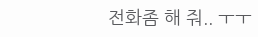전화좀 해 줘.. ㅜㅜ